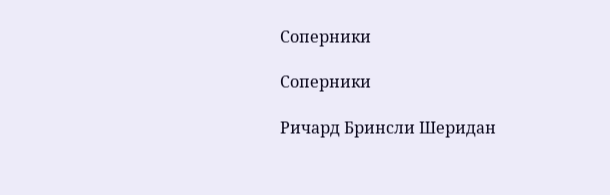Соперники

Соперники

Ричард Бринсли Шеридан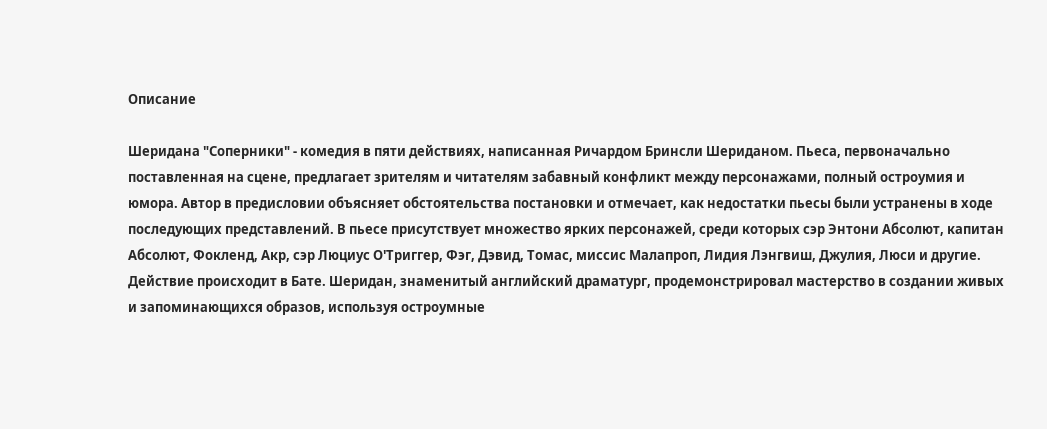Описание

Шеридана "Соперники" - комедия в пяти действиях, написанная Ричардом Бринсли Шериданом. Пьеса, первоначально поставленная на сцене, предлагает зрителям и читателям забавный конфликт между персонажами, полный остроумия и юмора. Автор в предисловии объясняет обстоятельства постановки и отмечает, как недостатки пьесы были устранены в ходе последующих представлений. В пьесе присутствует множество ярких персонажей, среди которых сэр Энтони Абсолют, капитан Абсолют, Фокленд, Акр, сэр Люциус О'Триггер, Фэг, Дэвид, Томас, миссис Малапроп, Лидия Лэнгвиш, Джулия, Люси и другие. Действие происходит в Бате. Шеридан, знаменитый английский драматург, продемонстрировал мастерство в создании живых и запоминающихся образов, используя остроумные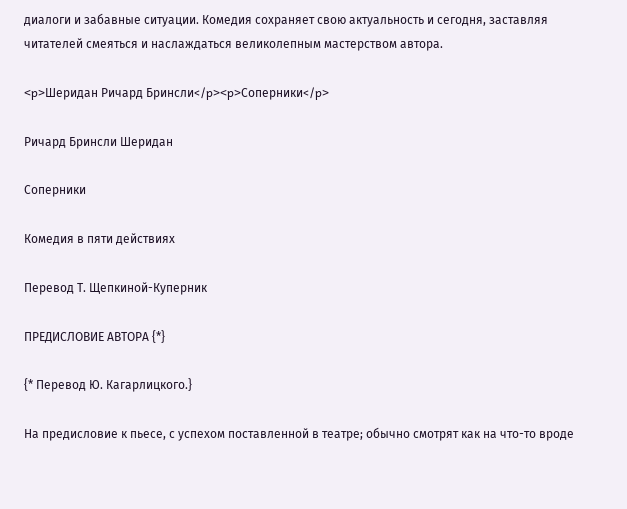диалоги и забавные ситуации. Комедия сохраняет свою актуальность и сегодня, заставляя читателей смеяться и наслаждаться великолепным мастерством автора.

<p>Шеридан Ричард Бринсли</p><p>Соперники</p>

Ричард Бринсли Шеридан

Соперники

Комедия в пяти действиях

Перевод Т. Щепкиной-Куперник

ПРЕДИСЛОВИЕ АВТОРА {*}

{* Перевод Ю. Кагарлицкого.}

На предисловие к пьесе, с успехом поставленной в театре; обычно смотрят как на что-то вроде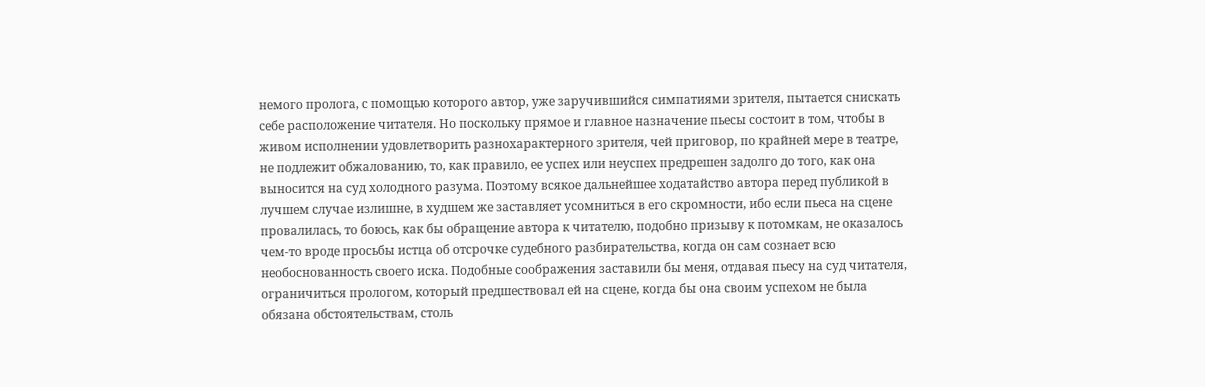немого пролога, с помощью которого автор, уже заручившийся симпатиями зрителя, пытается снискать себе расположение читателя. Но поскольку прямое и главное назначение пьесы состоит в том, чтобы в живом исполнении удовлетворить разнохарактерного зрителя, чей приговор, по крайней мере в театре, не подлежит обжалованию, то, как правило, ее успех или неуспех предрешен задолго до того, как она выносится на суд холодного разума. Поэтому всякое дальнейшее ходатайство автора перед публикой в лучшем случае излишне, в худшем же заставляет усомниться в его скромности, ибо если пьеса на сцене провалилась, то боюсь, как бы обращение автора к читателю, подобно призыву к потомкам, не оказалось чем-то вроде просьбы истца об отсрочке судебного разбирательства, когда он сам сознает всю необоснованность своего иска. Подобные соображения заставили бы меня, отдавая пьесу на суд читателя, ограничиться прологом, который предшествовал ей на сцене, когда бы она своим успехом не была обязана обстоятельствам, столь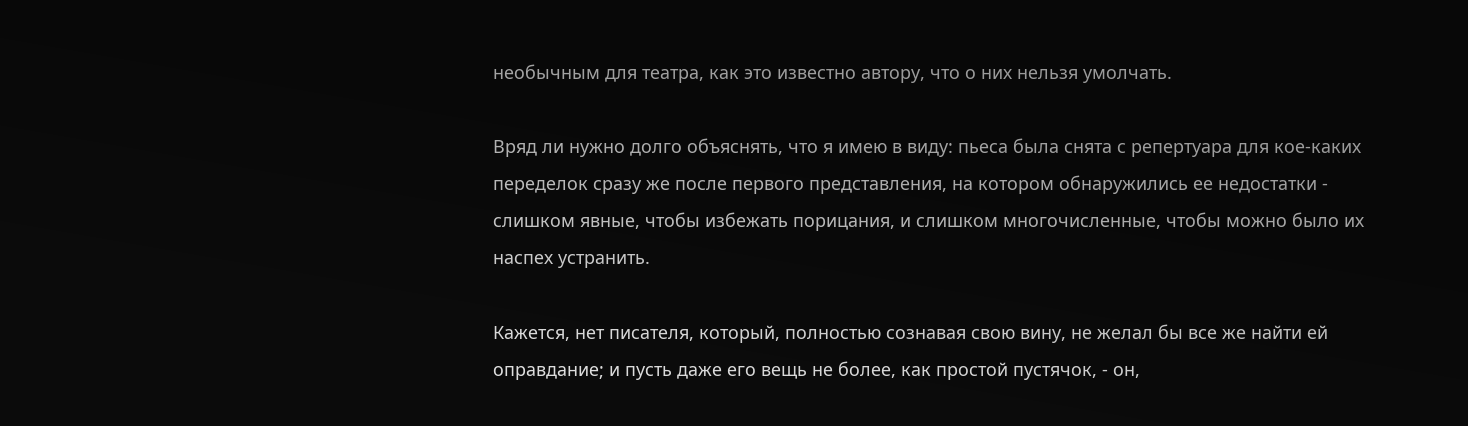необычным для театра, как это известно автору, что о них нельзя умолчать.

Вряд ли нужно долго объяснять, что я имею в виду: пьеса была снята с репертуара для кое-каких переделок сразу же после первого представления, на котором обнаружились ее недостатки - слишком явные, чтобы избежать порицания, и слишком многочисленные, чтобы можно было их наспех устранить.

Кажется, нет писателя, который, полностью сознавая свою вину, не желал бы все же найти ей оправдание; и пусть даже его вещь не более, как простой пустячок, - он,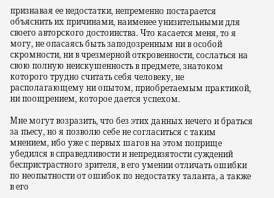признавая ее недостатки, непременно постарается объяснить их причинами, наименее унизительными для своего авторского достоинства. Что касается меня, то я могу, не опасаясь быть заподозренным ни в особой скромности, ни в чрезмерной откровенности, сослаться на свою полную неискушенность в предмете, знатоком которого трудно считать себя человеку, не располагающему ни опытом, приобретаемым практикой, ни поощрением, которое дается успехом.

Мне могут возразить, что без этих данных нечего и браться за пьесу, но я позволю себе не согласиться с таким мнением, ибо уже с первых шагов на этом поприще убедился в справедливости и непредвзятости суждений беспристрастного зрителя, в его умении отличать ошибки по неопытности от ошибок по недостатку таланта, а также в его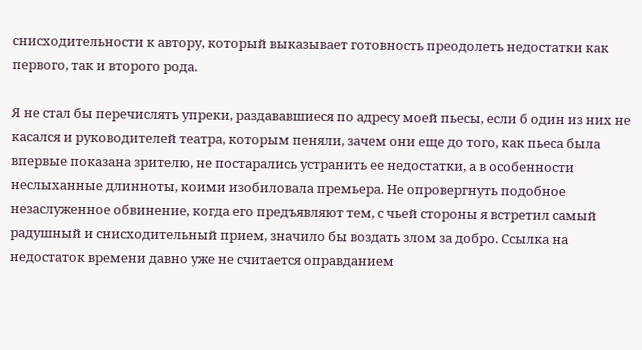снисходительности к автору, который выказывает готовность преодолеть недостатки как первого, так и второго рода.

Я не стал бы перечислять упреки, раздававшиеся по адресу моей пьесы, если б один из них не касался и руководителей театра, которым пеняли, зачем они еще до того, как пьеса была впервые показана зрителю, не постарались устранить ее недостатки, а в особенности неслыханные длинноты, коими изобиловала премьера. Не опровергнуть подобное незаслуженное обвинение, когда его предъявляют тем, с чьей стороны я встретил самый радушный и снисходительный прием, значило бы воздать злом за добро. Ссылка на недостаток времени давно уже не считается оправданием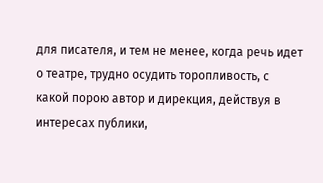для писателя, и тем не менее, когда речь идет о театре, трудно осудить торопливость, с какой порою автор и дирекция, действуя в интересах публики,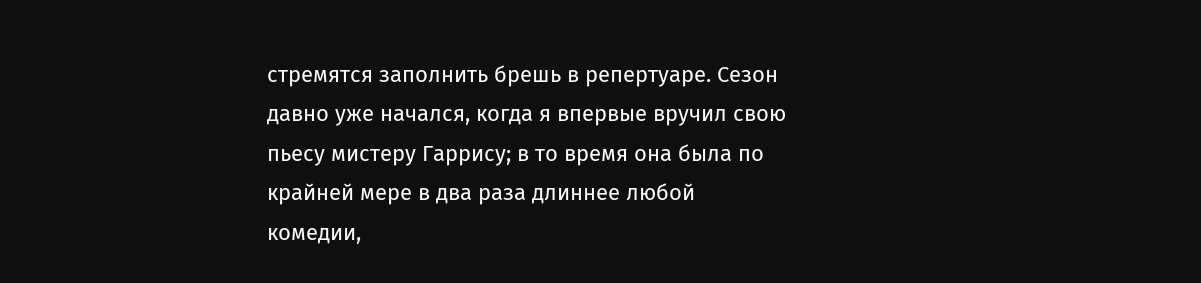стремятся заполнить брешь в репертуаре. Сезон давно уже начался, когда я впервые вручил свою пьесу мистеру Гаррису; в то время она была по крайней мере в два раза длиннее любой комедии,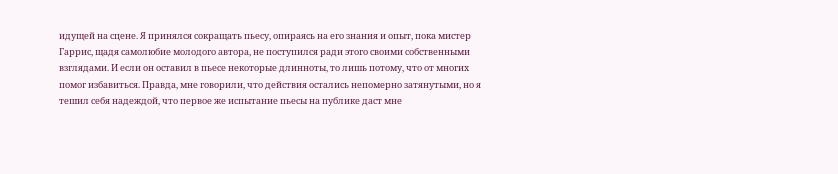идущей на сцене. Я принялся сокращать пьесу, опираясь на его знания и опыт, пока мистер Гаррис, щадя самолюбие молодого автора, не поступился ради этого своими собственными взглядами. И если он оставил в пьесе некоторые длинноты, то лишь потому, что от многих помог избавиться. Правда, мне говорили, что действия остались непомерно затянутыми, но я тешил себя надеждой, что первое же испытание пьесы на публике даст мне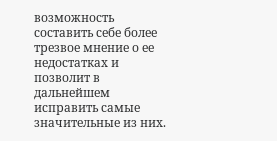возможность составить себе более трезвое мнение о ее недостатках и позволит в дальнейшем исправить самые значительные из них.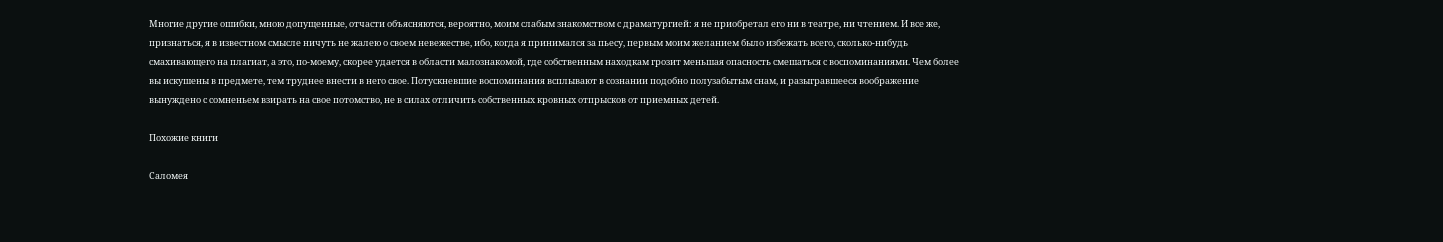Многие другие ошибки, мною допущенные, отчасти объясняются, вероятно, моим слабым знакомством с драматургией: я не приобретал его ни в театре, ни чтением. И все же, признаться, я в известном смысле ничуть не жалею о своем невежестве, ибо, когда я принимался за пьесу, первым моим желанием было избежать всего, сколько-нибудь смахивающего на плагиат, а это, по-моему, скорее удается в области малознакомой, где собственным находкам грозит меньшая опасность смешаться с воспоминаниями. Чем более вы искушены в предмете, тем труднее внести в него свое. Потускневшие воспоминания всплывают в сознании подобно полузабытым снам, и разыгравшееся воображение вынуждено с сомненьем взирать на свое потомство, не в силах отличить собственных кровных отпрысков от приемных детей.

Похожие книги

Саломея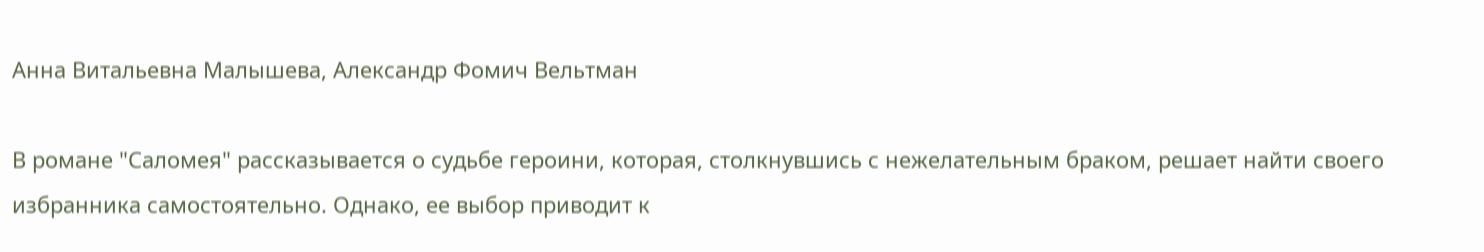Анна Витальевна Малышева, Александр Фомич Вельтман

В романе "Саломея" рассказывается о судьбе героини, которая, столкнувшись с нежелательным браком, решает найти своего избранника самостоятельно. Однако, ее выбор приводит к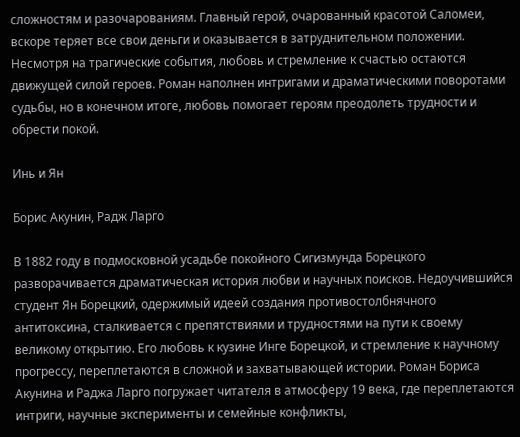сложностям и разочарованиям. Главный герой, очарованный красотой Саломеи, вскоре теряет все свои деньги и оказывается в затруднительном положении. Несмотря на трагические события, любовь и стремление к счастью остаются движущей силой героев. Роман наполнен интригами и драматическими поворотами судьбы, но в конечном итоге, любовь помогает героям преодолеть трудности и обрести покой.

Инь и Ян

Борис Акунин, Радж Ларго

В 1882 году в подмосковной усадьбе покойного Сигизмунда Борецкого разворачивается драматическая история любви и научных поисков. Недоучившийся студент Ян Борецкий, одержимый идеей создания противостолбнячного антитоксина, сталкивается с препятствиями и трудностями на пути к своему великому открытию. Его любовь к кузине Инге Борецкой, и стремление к научному прогрессу, переплетаются в сложной и захватывающей истории. Роман Бориса Акунина и Раджа Ларго погружает читателя в атмосферу 19 века, где переплетаются интриги, научные эксперименты и семейные конфликты,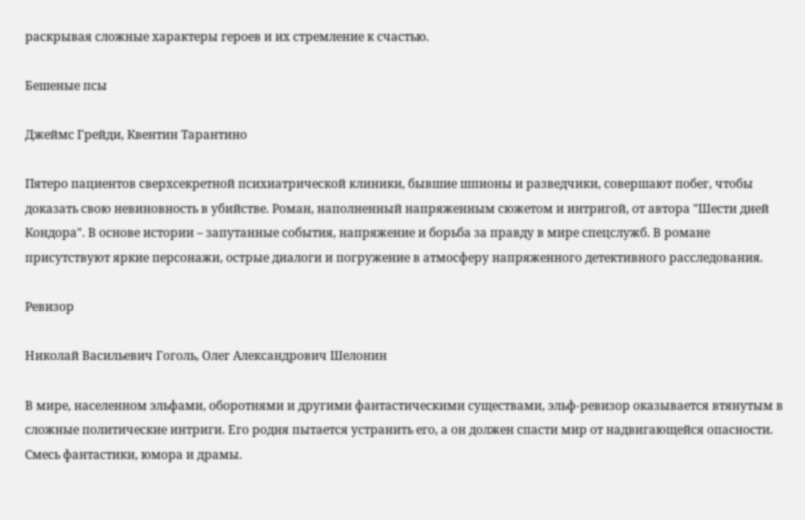раскрывая сложные характеры героев и их стремление к счастью.

Бешеные псы

Джеймс Грейди, Квентин Тарантино

Пятеро пациентов сверхсекретной психиатрической клиники, бывшие шпионы и разведчики, совершают побег, чтобы доказать свою невиновность в убийстве. Роман, наполненный напряженным сюжетом и интригой, от автора "Шести дней Кондора". В основе истории – запутанные события, напряжение и борьба за правду в мире спецслужб. В романе присутствуют яркие персонажи, острые диалоги и погружение в атмосферу напряженного детективного расследования.

Ревизор

Николай Васильевич Гоголь, Олег Александрович Шелонин

В мире, населенном эльфами, оборотнями и другими фантастическими существами, эльф-ревизор оказывается втянутым в сложные политические интриги. Его родня пытается устранить его, а он должен спасти мир от надвигающейся опасности. Смесь фантастики, юмора и драмы.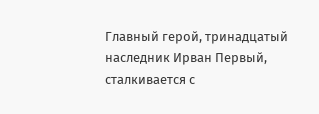Главный герой, тринадцатый наследник Ирван Первый, сталкивается с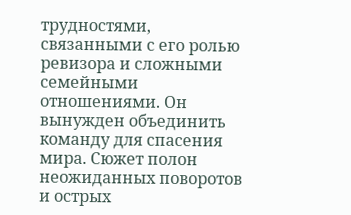трудностями, связанными с его ролью ревизора и сложными семейными отношениями. Он вынужден объединить команду для спасения мира. Сюжет полон неожиданных поворотов и острых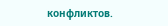конфликтов.